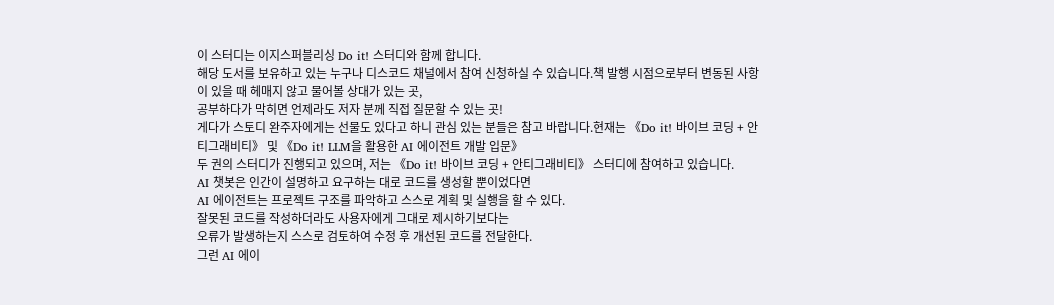이 스터디는 이지스퍼블리싱 Do it! 스터디와 함께 합니다.
해당 도서를 보유하고 있는 누구나 디스코드 채널에서 참여 신청하실 수 있습니다.책 발행 시점으로부터 변동된 사항이 있을 때 헤매지 않고 물어볼 상대가 있는 곳,
공부하다가 막히면 언제라도 저자 분께 직접 질문할 수 있는 곳!
게다가 스토디 완주자에게는 선물도 있다고 하니 관심 있는 분들은 참고 바랍니다.현재는 《Do it! 바이브 코딩 + 안티그래비티》 및 《Do it! LLM을 활용한 AI 에이전트 개발 입문》
두 권의 스터디가 진행되고 있으며, 저는 《Do it! 바이브 코딩 + 안티그래비티》 스터디에 참여하고 있습니다.
AI 챗봇은 인간이 설명하고 요구하는 대로 코드를 생성할 뿐이었다면
AI 에이전트는 프로젝트 구조를 파악하고 스스로 계획 및 실행을 할 수 있다.
잘못된 코드를 작성하더라도 사용자에게 그대로 제시하기보다는
오류가 발생하는지 스스로 검토하여 수정 후 개선된 코드를 전달한다.
그런 AI 에이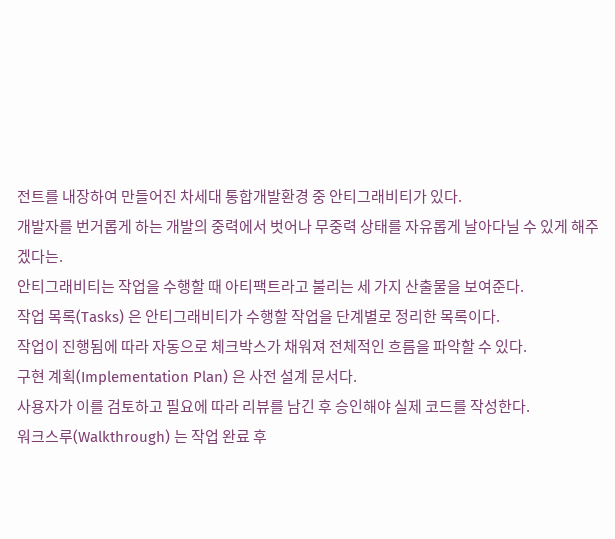전트를 내장하여 만들어진 차세대 통합개발환경 중 안티그래비티가 있다.
개발자를 번거롭게 하는 개발의 중력에서 벗어나 무중력 상태를 자유롭게 날아다닐 수 있게 해주겠다는.
안티그래비티는 작업을 수행할 때 아티팩트라고 불리는 세 가지 산출물을 보여준다.
작업 목록(Tasks) 은 안티그래비티가 수행할 작업을 단계별로 정리한 목록이다.
작업이 진행됨에 따라 자동으로 체크박스가 채워져 전체적인 흐름을 파악할 수 있다.
구현 계획(Implementation Plan) 은 사전 설계 문서다.
사용자가 이를 검토하고 필요에 따라 리뷰를 남긴 후 승인해야 실제 코드를 작성한다.
워크스루(Walkthrough) 는 작업 완료 후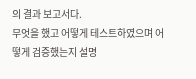의 결과 보고서다.
무엇을 했고 어떻게 테스트하였으며 어떻게 검증했는지 설명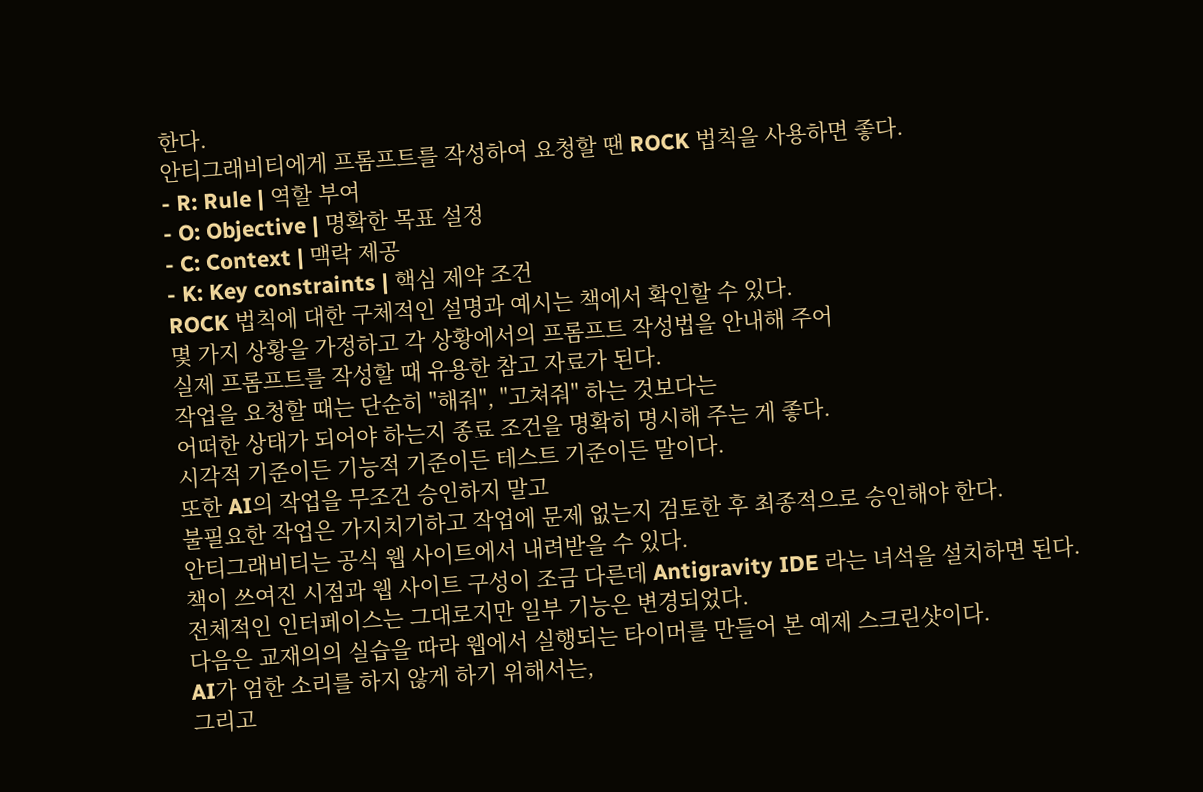한다.
안티그래비티에게 프롬프트를 작성하여 요청할 땐 ROCK 법칙을 사용하면 좋다.
- R: Rule | 역할 부여
- O: Objective | 명확한 목표 설정
- C: Context | 맥락 제공
- K: Key constraints | 핵심 제약 조건
ROCK 법칙에 대한 구체적인 설명과 예시는 책에서 확인할 수 있다.
몇 가지 상황을 가정하고 각 상황에서의 프롬프트 작성법을 안내해 주어
실제 프롬프트를 작성할 때 유용한 참고 자료가 된다.
작업을 요청할 때는 단순히 "해줘", "고쳐줘" 하는 것보다는
어떠한 상태가 되어야 하는지 종료 조건을 명확히 명시해 주는 게 좋다.
시각적 기준이든 기능적 기준이든 테스트 기준이든 말이다.
또한 AI의 작업을 무조건 승인하지 말고
불필요한 작업은 가지치기하고 작업에 문제 없는지 검토한 후 최종적으로 승인해야 한다.
안티그래비티는 공식 웹 사이트에서 내려받을 수 있다.
책이 쓰여진 시점과 웹 사이트 구성이 조금 다른데 Antigravity IDE 라는 녀석을 설치하면 된다.
전체적인 인터페이스는 그대로지만 일부 기능은 변경되었다.
다음은 교재의의 실습을 따라 웹에서 실행되는 타이머를 만들어 본 예제 스크린샷이다.
AI가 엄한 소리를 하지 않게 하기 위해서는,
그리고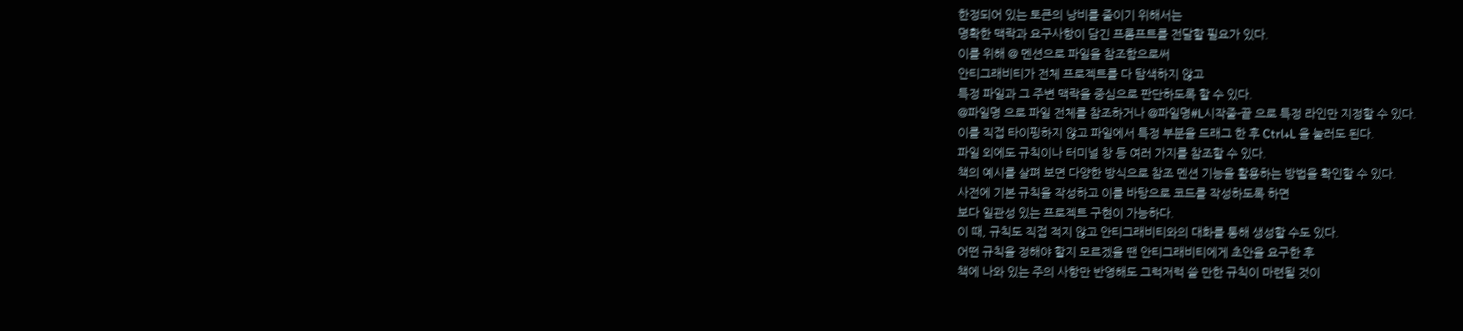한정되어 있는 토큰의 낭비를 줄이기 위해서는
명확한 맥락과 요구사항이 담긴 프롬프트를 전달할 필요가 있다.
이를 위해 @ 멘션으로 파일을 참조함으로써
안티그래비티가 전체 프로젝트를 다 탐색하지 않고
특정 파일과 그 주변 맥락을 중심으로 판단하도록 할 수 있다.
@파일명 으로 파일 전체를 참조하거나 @파일명#L시작줄-끝 으로 특정 라인만 지정할 수 있다.
이를 직접 타이핑하지 않고 파일에서 특정 부분을 드래그 한 후 Ctrl+L 을 눌러도 된다.
파일 외에도 규칙이나 터미널 창 등 여러 가지를 참조할 수 있다.
책의 예시를 살펴 보면 다양한 방식으로 참조 멘션 기능을 활용하는 방법을 확인할 수 있다.
사전에 기본 규칙을 작성하고 이를 바탕으로 코드를 작성하도록 하면
보다 일관성 있는 프로젝트 구현이 가능하다.
이 때, 규칙도 직접 적지 않고 안티그래비티와의 대화를 통해 생성할 수도 있다.
어떤 규칙을 정해야 할지 모르겠을 땐 안티그래비티에게 초안을 요구한 후
책에 나와 있는 주의 사항만 반영해도 그럭저럭 쓸 만한 규칙이 마련될 것이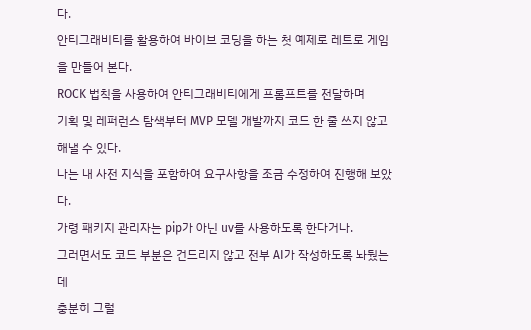다.
안티그래비티를 활용하여 바이브 코딩을 하는 첫 예제로 레트로 게임을 만들어 본다.
ROCK 법칙을 사용하여 안티그래비티에게 프롬프트를 전달하며
기획 및 레퍼런스 탐색부터 MVP 모델 개발까지 코드 한 줄 쓰지 않고 해낼 수 있다.
나는 내 사전 지식을 포함하여 요구사항을 조금 수정하여 진행해 보았다.
가령 패키지 관리자는 pip가 아닌 uv를 사용하도록 한다거나.
그러면서도 코드 부분은 건드리지 않고 전부 AI가 작성하도록 놔뒀는데
충분히 그럴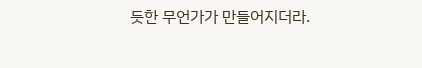듯한 무언가가 만들어지더라.